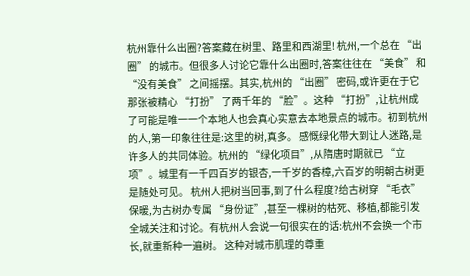杭州靠什么出圈?答案藏在树里、路里和西湖里! 杭州,一个总在 “出圈” 的城市。但很多人讨论它靠什么出圈时,答案往往在 “美食” 和 “没有美食” 之间摇摆。其实,杭州的 “出圈” 密码,或许更在于它那张被精心 “打扮” 了两千年的 “脸”。这种 “打扮”,让杭州成了可能是唯一一个本地人也会真心实意去本地景点的城市。初到杭州的人,第一印象往往是:这里的树,真多。 感慨绿化带大到让人迷路,是许多人的共同体验。杭州的 “绿化项目”,从隋唐时期就已 “立项”。城里有一千四百岁的银杏,一千岁的香樟,六百岁的明朝古树更是随处可见。 杭州人把树当回事,到了什么程度?给古树穿 “毛衣” 保暖,为古树办专属 “身份证”,甚至一棵树的枯死、移植,都能引发全城关注和讨论。有杭州人会说一句很实在的话:杭州不会换一个市长,就重新种一遍树。 这种对城市肌理的尊重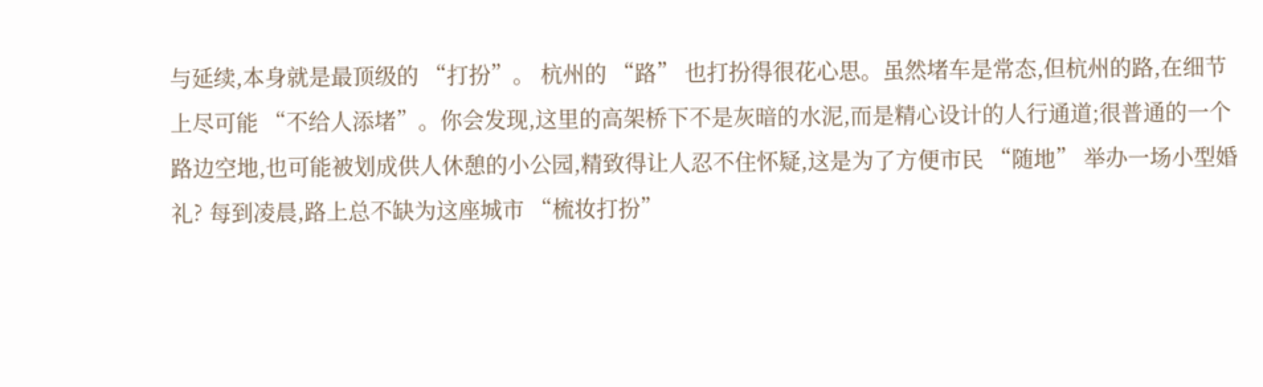与延续,本身就是最顶级的 “打扮”。 杭州的 “路” 也打扮得很花心思。虽然堵车是常态,但杭州的路,在细节上尽可能 “不给人添堵”。你会发现,这里的高架桥下不是灰暗的水泥,而是精心设计的人行通道;很普通的一个路边空地,也可能被划成供人休憩的小公园,精致得让人忍不住怀疑,这是为了方便市民 “随地” 举办一场小型婚礼? 每到凌晨,路上总不缺为这座城市 “梳妆打扮”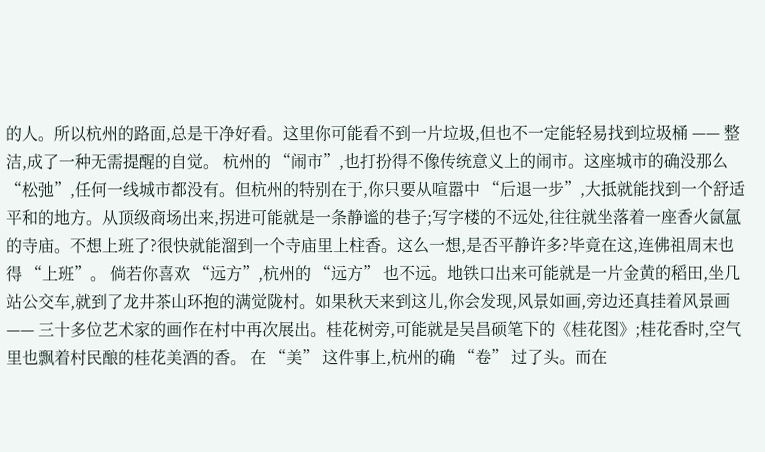的人。所以杭州的路面,总是干净好看。这里你可能看不到一片垃圾,但也不一定能轻易找到垃圾桶 —— 整洁,成了一种无需提醒的自觉。 杭州的 “闹市”,也打扮得不像传统意义上的闹市。这座城市的确没那么 “松弛”,任何一线城市都没有。但杭州的特别在于,你只要从喧嚣中 “后退一步”,大抵就能找到一个舒适平和的地方。从顶级商场出来,拐进可能就是一条静谧的巷子;写字楼的不远处,往往就坐落着一座香火氤氲的寺庙。不想上班了?很快就能溜到一个寺庙里上柱香。这么一想,是否平静许多?毕竟在这,连佛祖周末也得 “上班”。 倘若你喜欢 “远方”,杭州的 “远方” 也不远。地铁口出来可能就是一片金黄的稻田,坐几站公交车,就到了龙井茶山环抱的满觉陇村。如果秋天来到这儿,你会发现,风景如画,旁边还真挂着风景画 —— 三十多位艺术家的画作在村中再次展出。桂花树旁,可能就是吴昌硕笔下的《桂花图》;桂花香时,空气里也飘着村民酿的桂花美酒的香。 在 “美” 这件事上,杭州的确 “卷” 过了头。而在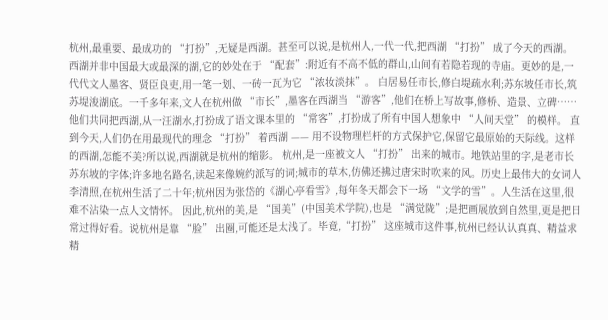杭州,最重要、最成功的 “打扮”,无疑是西湖。甚至可以说,是杭州人,一代一代,把西湖 “打扮” 成了今天的西湖。 西湖并非中国最大或最深的湖,它的妙处在于 “配套”:附近有不高不低的群山,山间有若隐若现的寺庙。更妙的是,一代代文人墨客、贤臣良吏,用一笔一划、一砖一瓦为它 “浓妆淡抹”。 白居易任市长,修白堤疏水利;苏东坡任市长,筑苏堤浚湖底。一千多年来,文人在杭州做 “市长”,墨客在西湖当 “游客”,他们在桥上写故事,修桥、造景、立碑……他们共同把西湖,从一汪湖水,打扮成了语文课本里的 “常客”,打扮成了所有中国人想象中 “人间天堂” 的模样。 直到今天,人们仍在用最现代的理念 “打扮” 着西湖 —— 用不设物理栏杆的方式保护它,保留它最原始的天际线。这样的西湖,怎能不美?所以说,西湖就是杭州的缩影。 杭州,是一座被文人 “打扮” 出来的城市。地铁站里的字,是老市长苏东坡的字体;许多地名路名,读起来像婉约派写的词;城市的草木,仿佛还拂过唐宋时吹来的风。历史上最伟大的女词人李清照,在杭州生活了二十年;杭州因为张岱的《湖心亭看雪》,每年冬天都会下一场 “文学的雪”。人生活在这里,很难不沾染一点人文情怀。 因此,杭州的美,是 “国美”(中国美术学院),也是 “满觉陇”;是把画展放到自然里,更是把日常过得好看。说杭州是靠 “脸” 出圈,可能还是太浅了。毕竟,“打扮” 这座城市这件事,杭州已经认认真真、精益求精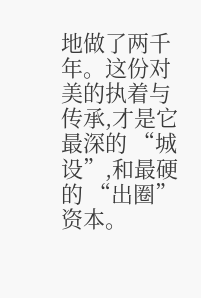地做了两千年。这份对美的执着与传承,才是它最深的 “城设”,和最硬的 “出圈” 资本。